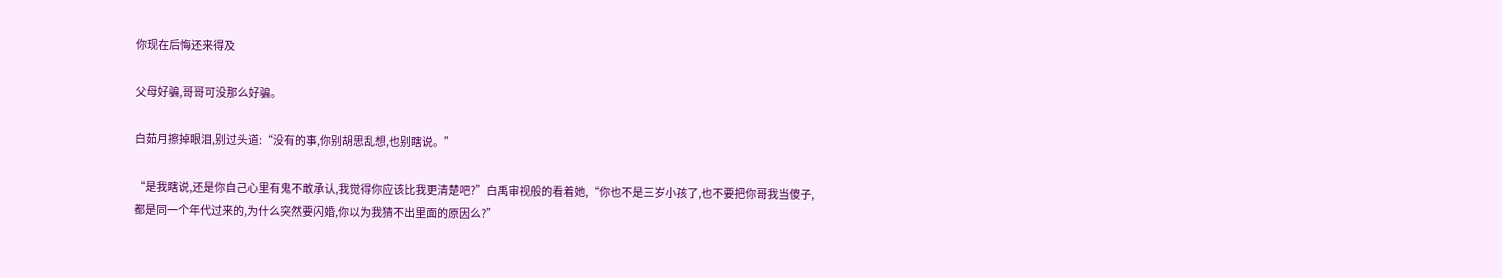你现在后悔还来得及

父母好骗,哥哥可没那么好骗。

白茹月擦掉眼泪,别过头道:“没有的事,你别胡思乱想,也别瞎说。”

“是我瞎说,还是你自己心里有鬼不敢承认,我觉得你应该比我更清楚吧?”白禹审视般的看着她,“你也不是三岁小孩了,也不要把你哥我当傻子,都是同一个年代过来的,为什么突然要闪婚,你以为我猜不出里面的原因么?”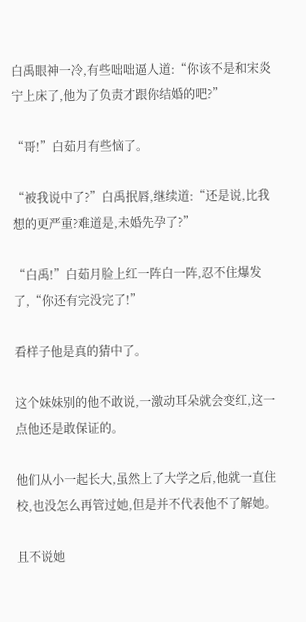白禹眼神一冷,有些咄咄逼人道:“你该不是和宋炎宁上床了,他为了负责才跟你结婚的吧?”

“哥!”白茹月有些恼了。

“被我说中了?”白禹抿唇,继续道:“还是说,比我想的更严重?难道是,未婚先孕了?”

“白禹!”白茹月脸上红一阵白一阵,忍不住爆发了,“你还有完没完了!”

看样子他是真的猜中了。

这个妹妹别的他不敢说,一激动耳朵就会变红,这一点他还是敢保证的。

他们从小一起长大,虽然上了大学之后,他就一直住校,也没怎么再管过她,但是并不代表他不了解她。

且不说她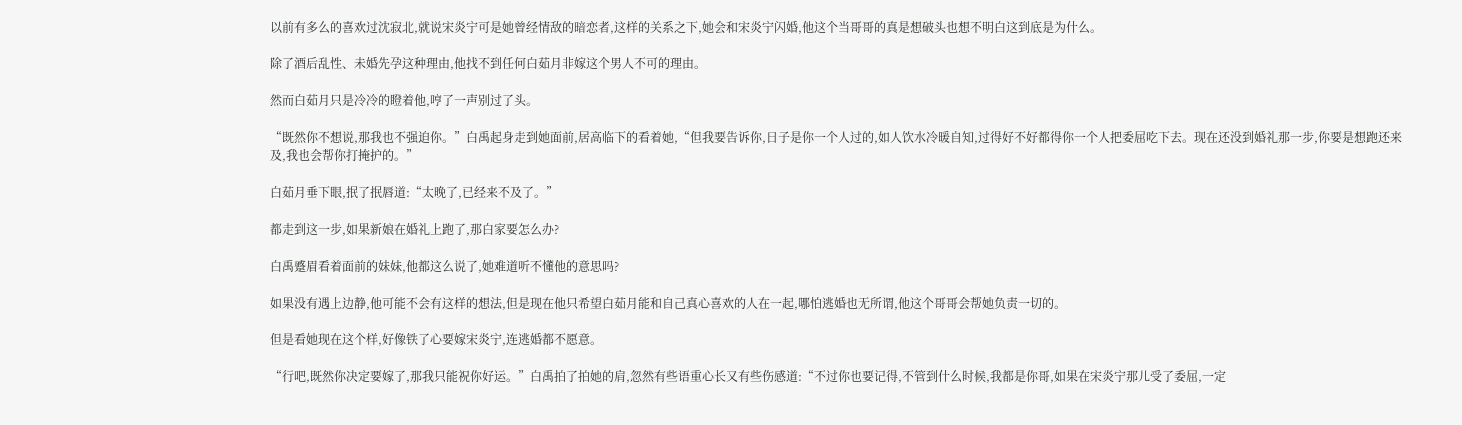以前有多么的喜欢过沈寂北,就说宋炎宁可是她曾经情敌的暗恋者,这样的关系之下,她会和宋炎宁闪婚,他这个当哥哥的真是想破头也想不明白这到底是为什么。

除了酒后乱性、未婚先孕这种理由,他找不到任何白茹月非嫁这个男人不可的理由。

然而白茹月只是冷冷的瞪着他,哼了一声别过了头。

“既然你不想说,那我也不强迫你。”白禹起身走到她面前,居高临下的看着她,“但我要告诉你,日子是你一个人过的,如人饮水冷暖自知,过得好不好都得你一个人把委屈吃下去。现在还没到婚礼那一步,你要是想跑还来及,我也会帮你打掩护的。”

白茹月垂下眼,抿了抿唇道:“太晚了,已经来不及了。”

都走到这一步,如果新娘在婚礼上跑了,那白家要怎么办?

白禹蹙眉看着面前的妹妹,他都这么说了,她难道听不懂他的意思吗?

如果没有遇上边静,他可能不会有这样的想法,但是现在他只希望白茹月能和自己真心喜欢的人在一起,哪怕逃婚也无所谓,他这个哥哥会帮她负责一切的。

但是看她现在这个样,好像铁了心要嫁宋炎宁,连逃婚都不愿意。

“行吧,既然你决定要嫁了,那我只能祝你好运。”白禹拍了拍她的肩,忽然有些语重心长又有些伤感道:“不过你也要记得,不管到什么时候,我都是你哥,如果在宋炎宁那儿受了委屈,一定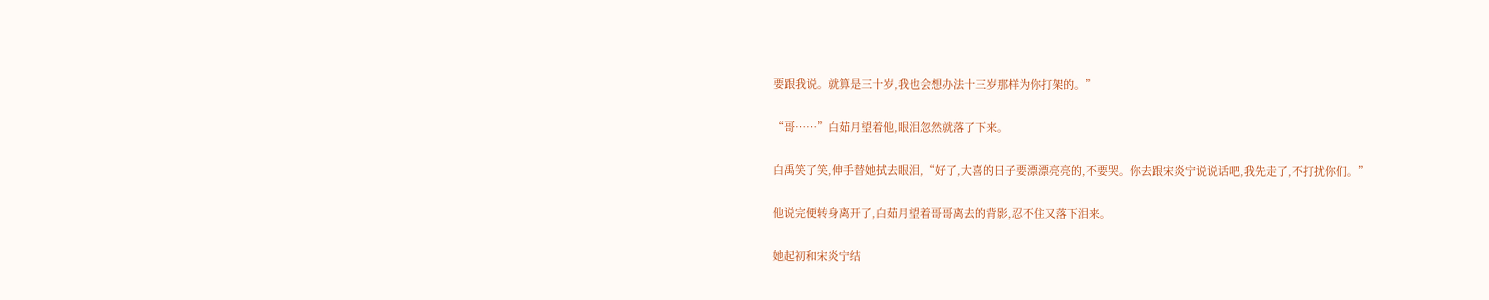要跟我说。就算是三十岁,我也会想办法十三岁那样为你打架的。”

“哥……”白茹月望着他,眼泪忽然就落了下来。

白禹笑了笑,伸手替她拭去眼泪,“好了,大喜的日子要漂漂亮亮的,不要哭。你去跟宋炎宁说说话吧,我先走了,不打扰你们。”

他说完便转身离开了,白茹月望着哥哥离去的背影,忍不住又落下泪来。

她起初和宋炎宁结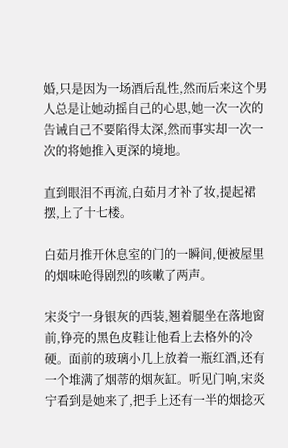婚,只是因为一场酒后乱性,然而后来这个男人总是让她动摇自己的心思,她一次一次的告诫自己不要陷得太深,然而事实却一次一次的将她推入更深的境地。

直到眼泪不再流,白茹月才补了妆,提起裙摆,上了十七楼。

白茹月推开休息室的门的一瞬间,便被屋里的烟味呛得剧烈的咳嗽了两声。

宋炎宁一身银灰的西装,翘着腿坐在落地窗前,铮亮的黑色皮鞋让他看上去格外的冷硬。面前的玻璃小几上放着一瓶红酒,还有一个堆满了烟蒂的烟灰缸。听见门响,宋炎宁看到是她来了,把手上还有一半的烟捻灭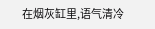在烟灰缸里,语气清冷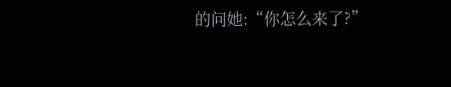的问她:“你怎么来了?”